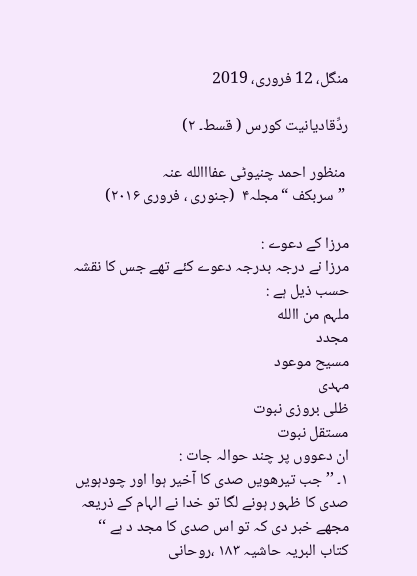منگل، 12 فروری، 2019

ردِّقادیانیت کورس ( قسط۔ ۲)

 منظور احمد چنیوٹی عفااالله عنہ
 ”سربکف “مجلہ۴  (جنوری ، فروری ۲۰۱۶)

مرزا کے دعوے :
مرزا نے درجہ بدرجہ دعوے کئے تھے جس کا نقشہ حسب ذیل ہے :
ملہم من االله
مجدد
مسیح موعود
مہدی
ظلی بروزی نبوت
مستقل نبوت
ان دعووں پر چند حوالہ جات :
۱۔ ’’ جب تیرھویں صدی کا آخیر ہوا اور چودہویں صدی کا ظہور ہونے لگا تو خدا نے الہام کے ذریعہ مجھے خبر دی کہ تو اس صدی کا مجد د ہے ‘‘
کتاب البریہ حاشیہ ۱۸۳ ،روحانی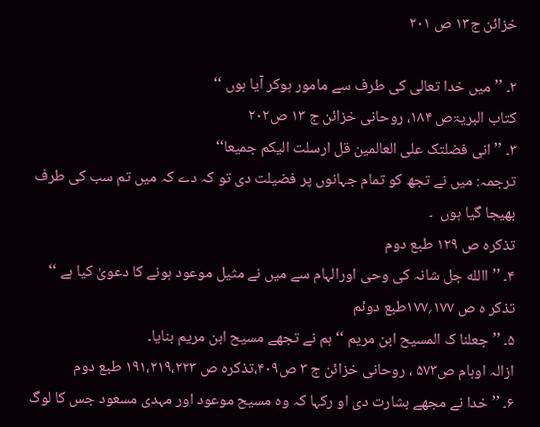خزائن ج۱۳ ص ۲۰۱

۲۔ ’’ میں خدا تعالی کی طرف سے مامور ہوکر آیا ہوں ‘‘
کتاب البریۃص ۱۸۴، روحانی خزائن ج ۱۳ ص۲۰۲
۳۔ ’’ انی فضلتک علی العالمین قل ارسلت الیکم جمیعا‘‘
ترجمہ: میں نے تجھ کو تمام جہانوں پر فضیلت دی تو کہ دے کہ میں تم سب کی طرف بھیجا گیا ہوں  ۔
تذکرہ ص ۱۲۹ طبع دوم
۴۔ ’’ االله جل شانہ کی وحی اورالہام سے میں نے مثیل موعود ہونے کا دعویٰ کیا ہے ‘‘
تذکر ہ ص ۱۷۷؍۱۷۷طبع دوئم
۵۔ ’’ جعلنا ک المسیح ابن مریم ‘‘ ہم نے تجھے مسیح ابن مریم بنایا۔
ازالہ اوہام ص۵۷۳ ، روحانی خزائن ج ۳ ص۴۰۹،تذکرہ ص ۱۹۱،۲۱۹،۲۲۳ طبع دوم
۶۔ ’’ خدا نے مجھے بشارت دی او رکہا کہ وہ مسیح موعود اور مہدی مسعود جس کا لوگ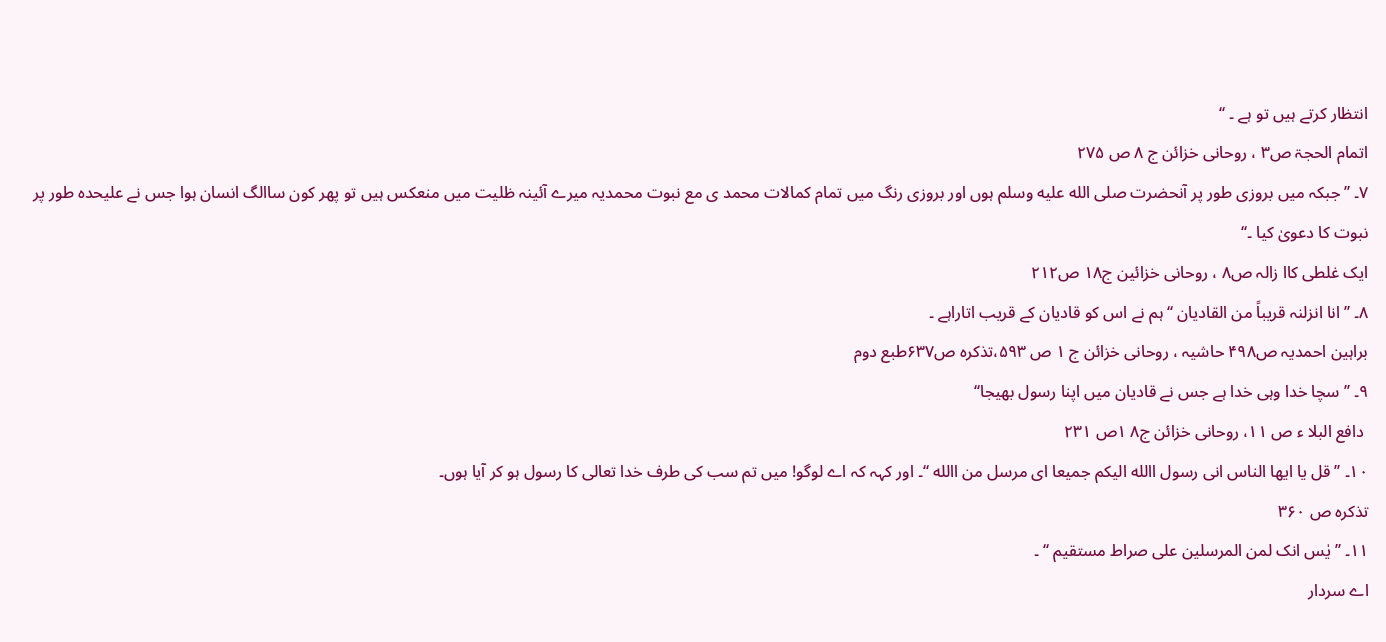انتظار کرتے ہیں تو ہے ۔ ‘‘
اتمام الحجۃ ص۳ ، روحانی خزائن ج ۸ ص ۲۷۵
۷۔ ’’ جبکہ میں بروزی طور پر آنحضرت صلى الله عليه وسلم ہوں اور بروزی رنگ میں تمام کمالات محمد ی مع نبوت محمدیہ میرے آئینہ ظلیت میں منعکس ہیں تو پھر کون ساالگ انسان ہوا جس نے علیحدہ طور پر نبوت کا دعویٰ کیا ۔‘‘
ایک غلطی کاا زالہ ص۸ ، روحانی خزائین ج۱۸ ص۲۱۲
۸۔ ’’ انا انزلنہ قریباً من القادیان ‘‘ہم نے اس کو قادیان کے قریب اتاراہے ۔
براہین احمدیہ ص۴۹۸ حاشیہ ، روحانی خزائن ج ۱ ص ۵۹۳،تذکرہ ص۶۳۷طبع دوم
۹۔ ’’ سچا خدا وہی خدا ہے جس نے قادیان میں اپنا رسول بھیجا‘‘
 دافع البلا ء ص ۱۱، روحانی خزائن ج۸ ۱ص ۲۳۱
۱۰۔ ’’ قل یا ایھا الناس انی رسول االله الیکم جمیعا ای مرسل من االله ‘‘۔ اور کہہ کہ اے لوگو! میں تم سب کی طرف خدا تعالی کا رسول ہو کر آیا ہوں۔
تذکرہ ص ۳۶۰
۱۱۔ ’’ یٰس انک لمن المرسلین علی صراط مستقیم ‘‘ ۔
اے سردار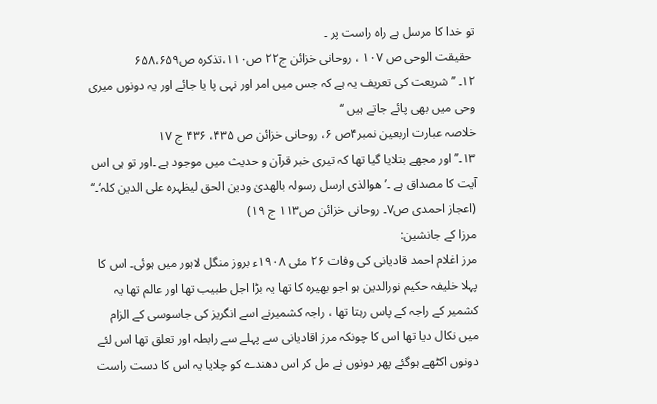تو خدا کا مرسل ہے راہ راست پر ۔
 حقیقت الوحی ص ۱۰۷ ، روحانی خزائن ج۲۲ ص۱۱۰،تذکرہ ص۶۵۸،۶۵۹
۱۲۔ ’’ شریعت کی تعریف یہ ہے کہ جس میں امر اور نہی پا یا جائے اور یہ دونوں میری وحی میں بھی پائے جاتے ہیں ‘‘
خلاصہ عبارت اربعین نمبر۴ص ۶، روحانی خزائن ص ۴۳۵، ۴۳۶ ج ۱۷
۱۳۔’’اور مجھے بتلایا گیا تھا کہ تیری خبر قرآن و حدیث میں موجود ہے ۔اور تو ہی اس آیت کا مصداق ہے ۔’ھوالذی ارسل رسولہ بالھدیٰ ودین الحق لیظہرہ علی الدین کلہ‘۔‘‘
(اعجاز احمدی ص۷۔ روحانی خزائن ص۱۱۳ ج ۱۹)
مرزا کے جانشین:
مرز اغلام احمد قادیانی کی وفات ۲۶ مئی ۱۹۰۸ء بروز منگل لاہور میں ہوئی۔ اس کا پہلا خلیفہ حکیم نورالدین ہو اجو بھیرہ کا تھا یہ بڑا اجل طبیب تھا اور عالم تھا یہ کشمیر کے راجہ کے پاس رہتا تھا ، راجہ کشمیرنے اسے انگریز کی جاسوسی کے الزام میں نکال دیا تھا اس کا چونکہ مرز اقادیانی سے پہلے سے رابطہ اور تعلق تھا اس لئے دونوں اکٹھے ہوگئے پھر دونوں نے مل کر اس دھندے کو چلایا یہ اس کا دست راست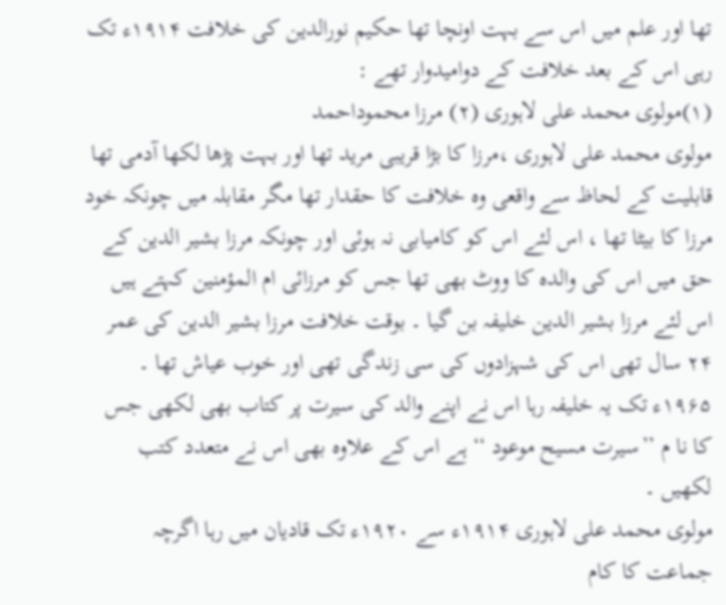تھا اور علم میں اس سے بہت اونچا تھا حکیم نورالدین کی خلافت ۱۹۱۴ء تک رہی اس کے بعد خلافت کے دوامیدوار تھے :
(۱)مولوی محمد علی لاہوری (۲) مرزا محموداحمد
مولوی محمد علی لاہوری ،مرزا کا بڑا قریبی مرید تھا اور بہت پڑھا لکھا آدمی تھا قابلیت کے لحاظ سے واقعی وہ خلافت کا حقدار تھا مگر مقابلہ میں چونکہ خود مرزا کا بیٹا تھا ، اس لئے اس کو کامیابی نہ ہوئی اور چونکہ مرزا بشیر الدین کے حق میں اس کی والدہ کا ووٹ بھی تھا جس کو مرزائی ام المؤمنین کہتے ہیں اس لئے مرزا بشیر الدین خلیفہ بن گیا ۔ بوقت خلافت مرزا بشیر الدین کی عمر ۲۴ سال تھی اس کی شہزادوں کی سی زندگی تھی اور خوب عیاش تھا ۔ ۱۹۶۵ء تک یہ خلیفہ رہا اس نے اپنے والد کی سیرت پر کتاب بھی لکھی جس کا نا م ’’سیرت مسیح موعود ‘‘ ہے اس کے علاوہ بھی اس نے متعدد کتب لکھیں ۔
مولوی محمد علی لاہوری ۱۹۱۴ء سے ۱۹۲۰ء تک قادیان میں رہا اگرچہ جماعت کا کام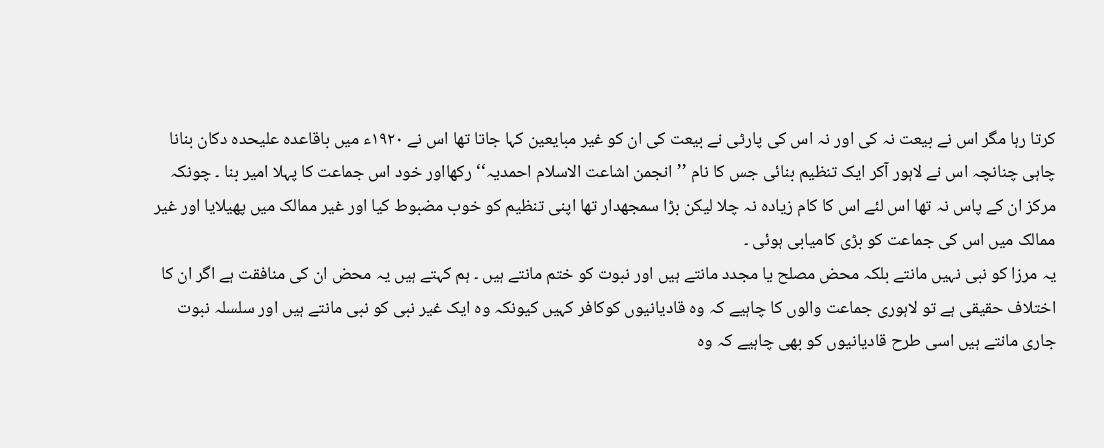کرتا رہا مگر اس نے بیعت نہ کی اور نہ اس کی پارٹی نے بیعت کی ان کو غیر مبایعین کہا جاتا تھا اس نے ۱۹۲۰ء میں باقاعدہ علیحدہ دکان بنانا چاہی چنانچہ اس نے لاہور آکر ایک تنظیم بنائی جس کا نام ’’ انجمن اشاعت الاسلام احمدیہ‘‘ رکھااور خود اس جماعت کا پہلا امیر بنا ۔ چونکہ مرکز ان کے پاس نہ تھا اس لئے اس کا کام زیادہ نہ چلا لیکن بڑا سمجھدار تھا اپنی تنظیم کو خوب مضبوط کیا اور غیر ممالک میں پھیلایا اور غیر ممالک میں اس کی جماعت کو بڑی کامیابی ہوئی ۔
یہ مرزا کو نبی نہیں مانتے بلکہ محض مصلح یا مجدد مانتے ہیں اور نبوت کو ختم مانتے ہیں ۔ ہم کہتے ہیں یہ محض ان کی منافقت ہے اگر ان کا اختلاف حقیقی ہے تو لاہوری جماعت والوں کا چاہیے کہ وہ قادیانیوں کوکافر کہیں کیونکہ وہ ایک غیر نبی کو نبی مانتے ہیں اور سلسلہ نبوت جاری مانتے ہیں اسی طرح قادیانیوں کو بھی چاہیے کہ وہ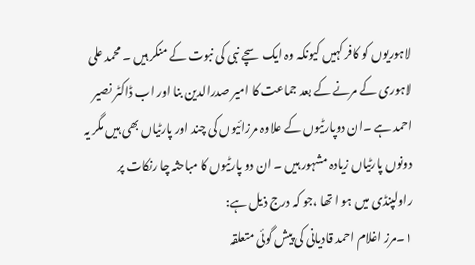لاہوریوں کو کافر کہیں کیونکہ وہ ایک سچے نبی کی نبوت کے منکر ہیں ۔ محمد علی لاہوری کے مرنے کے بعد جماعت کا امیر صدرالدین بنا اور اب ڈاکٹر نصیر احمد ہے ۔ان دوپارٹیوں کے علاوہ مرزائیوں کی چند اور پارٹیاں بھی ہیں مگر یہ دونوں پارٹیاں زیادہ مشہور ہیں ۔ ان دو پارٹیوں کا مباحثہ چا رنکات پر راولپنڈی میں ہو ا تھا ،جو کہ درج ذیل ہے:
۱۔مرز اغلام احمد قادیانی کی پیش گوئی متعلقہ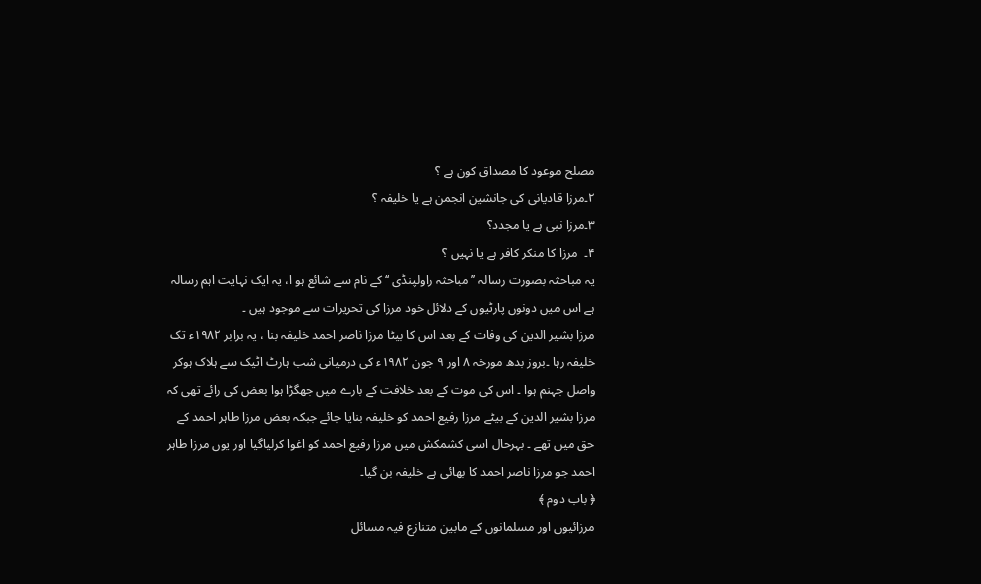مصلح موعود کا مصداق کون ہے ؟
۲۔مرزا قادیانی کی جانشین انجمن ہے یا خلیفہ ؟
۳۔مرزا نبی ہے یا مجدد؟
۴۔  مرزا کا منکر کافر ہے یا نہیں ؟
یہ مباحثہ بصورت رسالہ ’’مباحثہ راولپنڈی ‘‘ کے نام سے شائع ہو ا، یہ ایک نہایت اہم رسالہ ہے اس میں دونوں پارٹیوں کے دلائل خود مرزا کی تحریرات سے موجود ہیں ۔
مرزا بشیر الدین کی وفات کے بعد اس کا بیٹا مرزا ناصر احمد خلیفہ بنا ، یہ برابر ۱۹۸۲ء تک خلیفہ رہا ۔بروز بدھ مورخہ ۸ اور ۹ جون ۱۹۸۲ء کی درمیانی شب ہارٹ اٹیک سے ہلاک ہوکر واصل جہنم ہوا ۔ اس کی موت کے بعد خلافت کے بارے میں جھگڑا ہوا بعض کی رائے تھی کہ مرزا بشیر الدین کے بیٹے مرزا رفیع احمد کو خلیفہ بنایا جائے جبکہ بعض مرزا طاہر احمد کے حق میں تھے ۔ بہرحال اسی کشمکش میں مرزا رفیع احمد کو اغوا کرلیاگیا اور یوں مرزا طاہر احمد جو مرزا ناصر احمد کا بھائی ہے خلیفہ بن گیا۔
﴿ باب دوم ﴾
مرزائیوں اور مسلمانوں کے مابین متنازع فیہ مسائل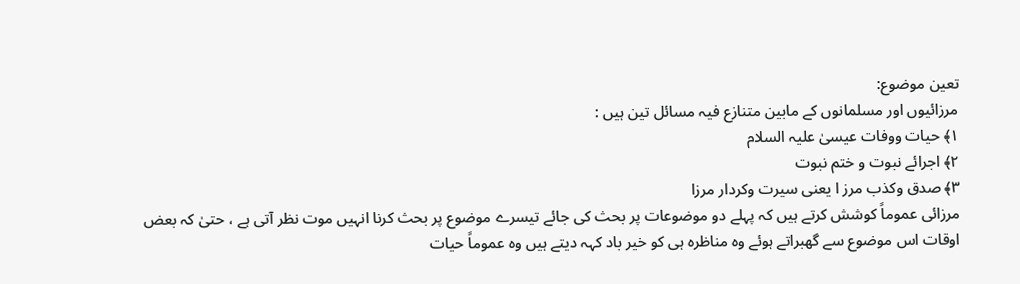تعین موضوع:
مرزائیوں اور مسلمانوں کے مابین متنازع فیہ مسائل تین ہیں :
۱﴾ حیات ووفات عیسیٰ علیہ السلام
۲﴾ اجرائے نبوت و ختم نبوت
۳﴾ صدق وکذب مرز ا یعنی سیرت وکردار مرزا
مرزائی عموماً کوشش کرتے ہیں کہ پہلے دو موضوعات پر بحث کی جائے تیسرے موضوع پر بحث کرنا انہیں موت نظر آتی ہے ، حتیٰ کہ بعض اوقات اس موضوع سے گھبراتے ہوئے وہ مناظرہ ہی کو خیر باد کہہ دیتے ہیں وہ عموماً حیات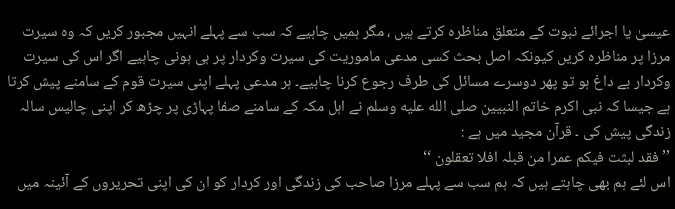عیسیٰ یا اجرائے نبوت کے متعلق مناظرہ کرتے ہیں ، مگر ہمیں چاہیے کہ سب سے پہلے انہیں مجبور کریں کہ وہ سیرت مرزا پر مناظرہ کریں کیونکہ اصل بحث کسی مدعی ماموریت کی سیرت وکردار پر ہی ہونی چاہیے اگر اس کی سیرت وکردار بے داغ ہو تو پھر دوسرے مسائل کی طرف رجوع کرنا چاہیے۔ ہر مدعی پہلے اپنی سیرت قوم کے سامنے پیش کرتا ہے جیسا کہ نبی اکرم خاتم النبیین صلى الله عليه وسلم نے اہل مکہ کے سامنے صفا پہاڑی پر چڑھ کر اپنی چالیس سالہ زندگی پیش کی ۔ قرآن مجید میں ہے :
’’ فقد لبثت فیکم عمرا من قبلہ افلا تعقلون ‘‘
اس لئے ہم بھی چاہتے ہیں کہ ہم سب سے پہلے مرزا صاحب کی زندگی اور کردار کو ان کی اپنی تحریروں کے آئینہ میں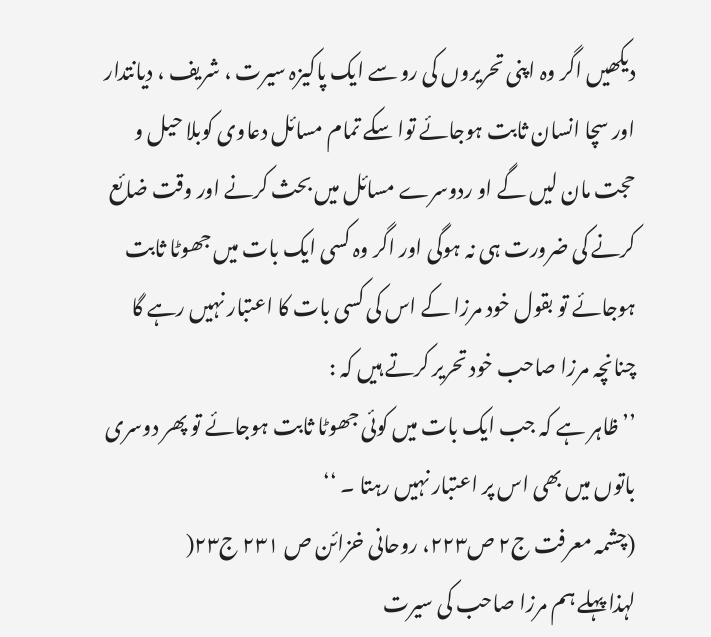دیکھیں اگر وہ اپنی تحریروں کی رو سے ایک پاکیزہ سیرت ، شریف ، دیانتدار اور سچا انسان ثابت ہوجائے توا سکے تمام مسائل دعاوی کوبلا حیل و حجت مان لیں گے او ردوسرے مسائل میں بحث کرنے اور وقت ضائع کرنے کی ضرورت ہی نہ ہوگی اور اگر وہ کسی ایک بات میں جھوٹا ثابت ہوجائے تو بقول خود مرزا کے اس کی کسی بات کا اعتبار نہیں رہے گا چنانچہ مرزا صاحب خود تحریر کرتے ہیں کہ :
’’ ظاہر ہے کہ جب ایک بات میں کوئی جھوٹا ثابت ہوجائے تو پھر دوسری باتوں میں بھی اس پر اعتبار نہیں رہتا ۔ ‘‘
(چشمہ معرفت ج۲ ص۲۲۳، روحانی خزائن ص ۲۳۱ ج۲۳(
لہذا پہلے ہم مرزا صاحب کی سیرت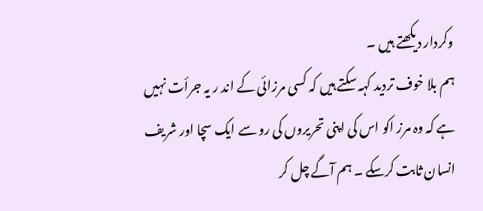وکردار دیکھتے ہیں ۔
ہم بلا خوف تردید کہہ سکتے ہیں کہ کسی مرزائی کے اند ر یہ جرأت نہیں ہے کہ وہ مرز اکو اس کی اپنی تحریروں کی رو سے ایک سچا اور شریف انسان ثابت کرسکے ۔ ہم آگے چل کر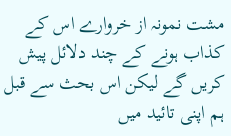مشت نمونہ از خروارے اس کے کذاب ہونے کے چند دلائل پیش کریں گے لیکن اس بحث سے قبل ہم اپنی تائید میں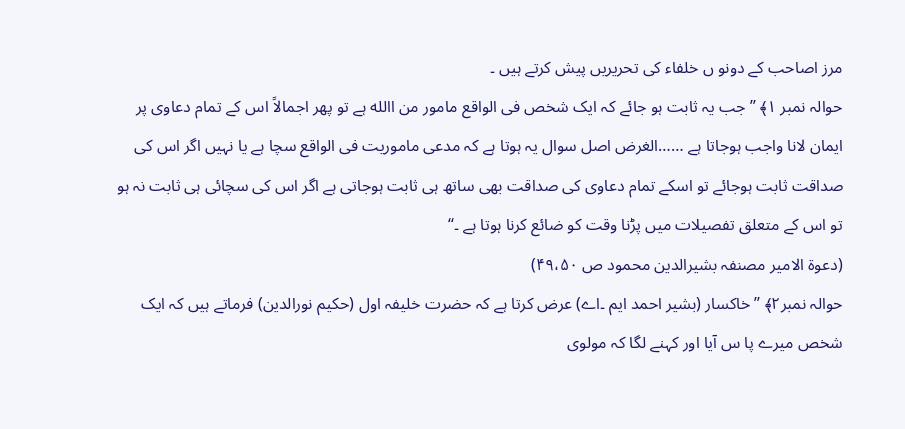مرز اصاحب کے دونو ں خلفاء کی تحریریں پیش کرتے ہیں ۔
حوالہ نمبر ۱﴾ ’’ جب یہ ثابت ہو جائے کہ ایک شخص فی الواقع مامور من االله ہے تو پھر اجمالاً اس کے تمام دعاوی پر ایمان لانا واجب ہوجاتا ہے ……الغرض اصل سوال یہ ہوتا ہے کہ مدعی ماموریت فی الواقع سچا ہے یا نہیں اگر اس کی صداقت ثابت ہوجائے تو اسکے تمام دعاوی کی صداقت بھی ساتھ ہی ثابت ہوجاتی ہے اگر اس کی سچائی ہی ثابت نہ ہو تو اس کے متعلق تفصیلات میں پڑنا وقت کو ضائع کرنا ہوتا ہے ۔‘‘
(دعوۃ الامیر مصنفہ بشیرالدین محمود ص ۴۹،۵۰)
حوالہ نمبر۲﴾ ’’ خاکسار (بشیر احمد ایم ۔اے) عرض کرتا ہے کہ حضرت خلیفہ اول (حکیم نورالدین) فرماتے ہیں کہ ایک شخص میرے پا س آیا اور کہنے لگا کہ مولوی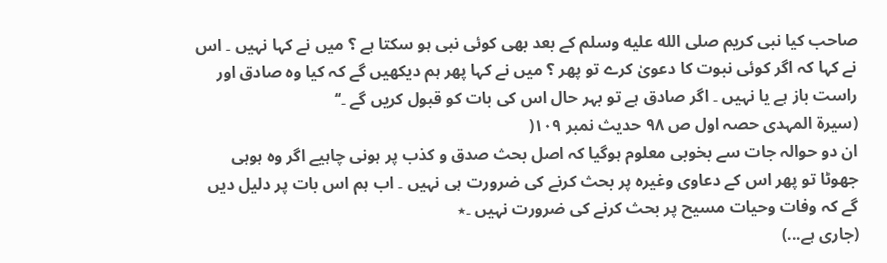صاحب کیا نبی کریم صلى الله عليه وسلم کے بعد بھی کوئی نبی ہو سکتا ہے ؟ میں نے کہا نہیں ۔ اس نے کہا کہ اگر کوئی نبوت کا دعویٰ کرے تو پھر ؟ میں نے کہا پھر ہم دیکھیں گے کہ کیا وہ صادق اور راست باز ہے یا نہیں ۔ اگر صادق ہے تو بہر حال اس کی بات کو قبول کریں گے ۔‘‘
(سیرۃ المہدی حصہ اول ص ۹۸ حدیث نمبر ۱۰۹(
ان دو حوالہ جات سے بخوبی معلوم ہوگیا کہ اصل بحث صدق و کذب پر ہونی چاہیے اگر وہ ہوہی جھوٹا تو پھر اس کے دعاوی وغیرہ پر بحث کرنے کی ضرورت ہی نہیں ۔ اب ہم اس بات پر دلیل دیں گے کہ وفات وحیات مسیح پر بحث کرنے کی ضرورت نہیں ۔٭
(جاری ہے...)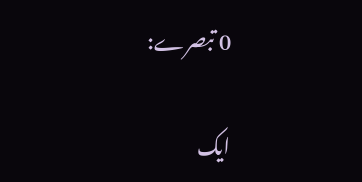0 تبصرے:

ایک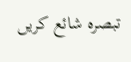تبصرہ شائع کریں